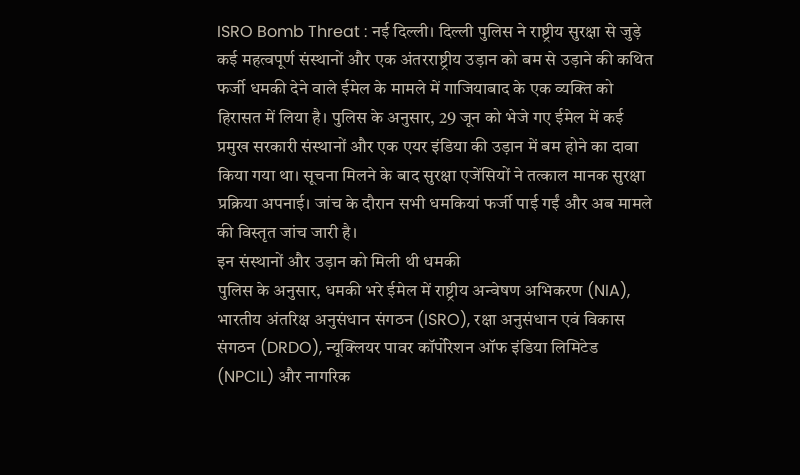ISRO Bomb Threat : नई दिल्ली। दिल्ली पुलिस ने राष्ट्रीय सुरक्षा से जुड़े कई महत्वपूर्ण संस्थानों और एक अंतरराष्ट्रीय उड़ान को बम से उड़ाने की कथित फर्जी धमकी देने वाले ईमेल के मामले में गाजियाबाद के एक व्यक्ति को हिरासत में लिया है। पुलिस के अनुसार, 29 जून को भेजे गए ईमेल में कई प्रमुख सरकारी संस्थानों और एक एयर इंडिया की उड़ान में बम होने का दावा किया गया था। सूचना मिलने के बाद सुरक्षा एजेंसियों ने तत्काल मानक सुरक्षा प्रक्रिया अपनाई। जांच के दौरान सभी धमकियां फर्जी पाई गईं और अब मामले की विस्तृत जांच जारी है।
इन संस्थानों और उड़ान को मिली थी धमकी
पुलिस के अनुसार, धमकी भरे ईमेल में राष्ट्रीय अन्वेषण अभिकरण (NIA), भारतीय अंतरिक्ष अनुसंधान संगठन (ISRO), रक्षा अनुसंधान एवं विकास संगठन (DRDO), न्यूक्लियर पावर कॉर्पोरेशन ऑफ इंडिया लिमिटेड (NPCIL) और नागरिक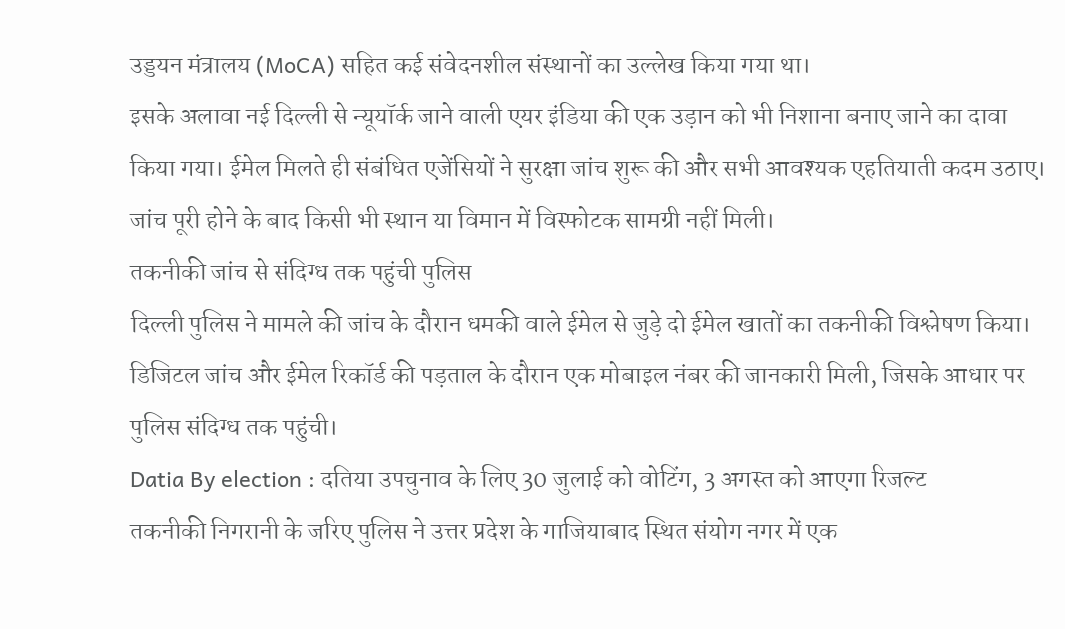उड्डयन मंत्रालय (MoCA) सहित कई संवेदनशील संस्थानों का उल्लेख किया गया था।
इसके अलावा नई दिल्ली से न्यूयॉर्क जाने वाली एयर इंडिया की एक उड़ान को भी निशाना बनाए जाने का दावा किया गया। ईमेल मिलते ही संबंधित एजेंसियों ने सुरक्षा जांच शुरू की और सभी आवश्यक एहतियाती कदम उठाए। जांच पूरी होने के बाद किसी भी स्थान या विमान में विस्फोटक सामग्री नहीं मिली।
तकनीकी जांच से संदिग्ध तक पहुंची पुलिस
दिल्ली पुलिस ने मामले की जांच के दौरान धमकी वाले ईमेल से जुड़े दो ईमेल खातों का तकनीकी विश्लेषण किया। डिजिटल जांच और ईमेल रिकॉर्ड की पड़ताल के दौरान एक मोबाइल नंबर की जानकारी मिली, जिसके आधार पर पुलिस संदिग्ध तक पहुंची।
Datia By election : दतिया उपचुनाव के लिए 30 जुलाई को वोटिंग, 3 अगस्त को आएगा रिजल्ट
तकनीकी निगरानी के जरिए पुलिस ने उत्तर प्रदेश के गाजियाबाद स्थित संयोग नगर में एक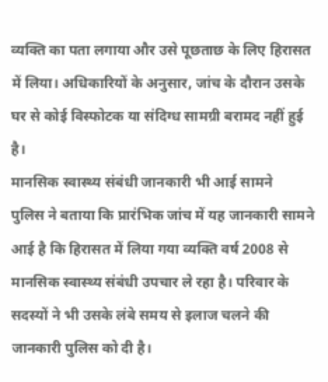व्यक्ति का पता लगाया और उसे पूछताछ के लिए हिरासत में लिया। अधिकारियों के अनुसार, जांच के दौरान उसके घर से कोई विस्फोटक या संदिग्ध सामग्री बरामद नहीं हुई है।
मानसिक स्वास्थ्य संबंधी जानकारी भी आई सामने
पुलिस ने बताया कि प्रारंभिक जांच में यह जानकारी सामने आई है कि हिरासत में लिया गया व्यक्ति वर्ष 2008 से मानसिक स्वास्थ्य संबंधी उपचार ले रहा है। परिवार के सदस्यों ने भी उसके लंबे समय से इलाज चलने की जानकारी पुलिस को दी है।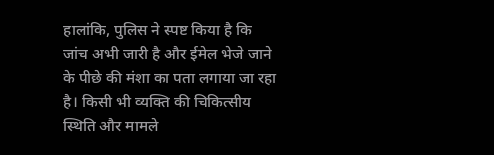हालांकि, पुलिस ने स्पष्ट किया है कि जांच अभी जारी है और ईमेल भेजे जाने के पीछे की मंशा का पता लगाया जा रहा है। किसी भी व्यक्ति की चिकित्सीय स्थिति और मामले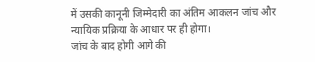में उसकी कानूनी जिम्मेदारी का अंतिम आकलन जांच और न्यायिक प्रक्रिया के आधार पर ही होगा।
जांच के बाद होगी आगे की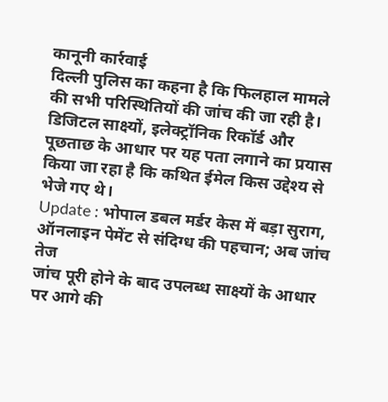कानूनी कार्रवाई
दिल्ली पुलिस का कहना है कि फिलहाल मामले की सभी परिस्थितियों की जांच की जा रही है। डिजिटल साक्ष्यों, इलेक्ट्रॉनिक रिकॉर्ड और पूछताछ के आधार पर यह पता लगाने का प्रयास किया जा रहा है कि कथित ईमेल किस उद्देश्य से भेजे गए थे।
Update : भोपाल डबल मर्डर केस में बड़ा सुराग, ऑनलाइन पेमेंट से संदिग्ध की पहचान; अब जांच तेज
जांच पूरी होने के बाद उपलब्ध साक्ष्यों के आधार पर आगे की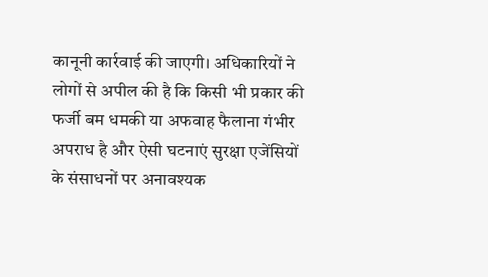कानूनी कार्रवाई की जाएगी। अधिकारियों ने लोगों से अपील की है कि किसी भी प्रकार की फर्जी बम धमकी या अफवाह फैलाना गंभीर अपराध है और ऐसी घटनाएं सुरक्षा एजेंसियों के संसाधनों पर अनावश्यक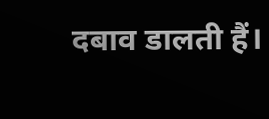दबाव डालती हैं।